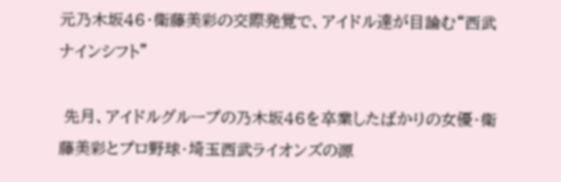元乃木坂46・衛藤美彩の交際発覚で、アイドル達が目論む“西武ナインシフト”

 先月、アイドルグループの乃木坂46を卒業したばかりの女優・衛藤美彩とプロ野球・埼玉西武ライオンズの源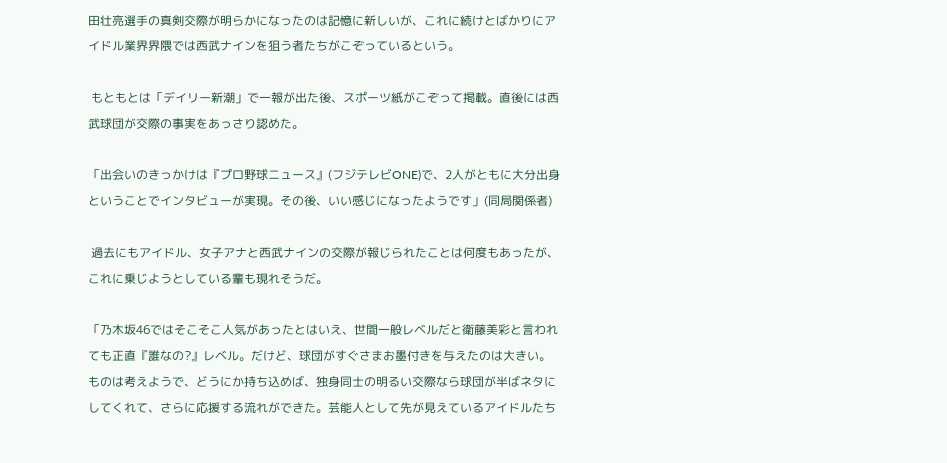田壮亮選手の真剣交際が明らかになったのは記憶に新しいが、これに続けとばかりにアイドル業界界隈では西武ナインを狙う者たちがこぞっているという。

 もともとは「デイリー新潮」で一報が出た後、スポーツ紙がこぞって掲載。直後には西武球団が交際の事実をあっさり認めた。

「出会いのきっかけは『プロ野球ニュース』(フジテレビONE)で、2人がともに大分出身ということでインタビューが実現。その後、いい感じになったようです」(同局関係者)

 過去にもアイドル、女子アナと西武ナインの交際が報じられたことは何度もあったが、これに乗じようとしている輩も現れそうだ。

「乃木坂46ではそこそこ人気があったとはいえ、世間一般レベルだと衛藤美彩と言われても正直『誰なの?』レベル。だけど、球団がすぐさまお墨付きを与えたのは大きい。ものは考えようで、どうにか持ち込めば、独身同士の明るい交際なら球団が半ばネタにしてくれて、さらに応援する流れができた。芸能人として先が見えているアイドルたち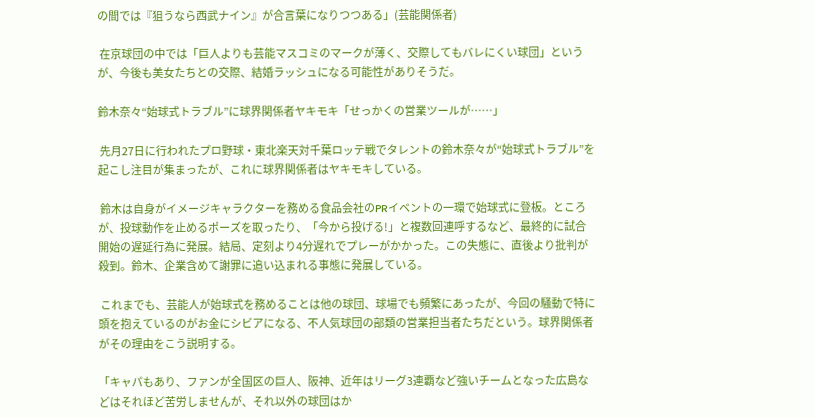の間では『狙うなら西武ナイン』が合言葉になりつつある」(芸能関係者)

 在京球団の中では「巨人よりも芸能マスコミのマークが薄く、交際してもバレにくい球団」というが、今後も美女たちとの交際、結婚ラッシュになる可能性がありそうだ。

鈴木奈々“始球式トラブル”に球界関係者ヤキモキ「せっかくの営業ツールが……」

 先月27日に行われたプロ野球・東北楽天対千葉ロッテ戦でタレントの鈴木奈々が“始球式トラブル”を起こし注目が集まったが、これに球界関係者はヤキモキしている。

 鈴木は自身がイメージキャラクターを務める食品会社のPRイベントの一環で始球式に登板。ところが、投球動作を止めるポーズを取ったり、「今から投げる!」と複数回連呼するなど、最終的に試合開始の遅延行為に発展。結局、定刻より4分遅れでプレーがかかった。この失態に、直後より批判が殺到。鈴木、企業含めて謝罪に追い込まれる事態に発展している。

 これまでも、芸能人が始球式を務めることは他の球団、球場でも頻繁にあったが、今回の騒動で特に頭を抱えているのがお金にシビアになる、不人気球団の部類の営業担当者たちだという。球界関係者がその理由をこう説明する。

「キャパもあり、ファンが全国区の巨人、阪神、近年はリーグ3連覇など強いチームとなった広島などはそれほど苦労しませんが、それ以外の球団はか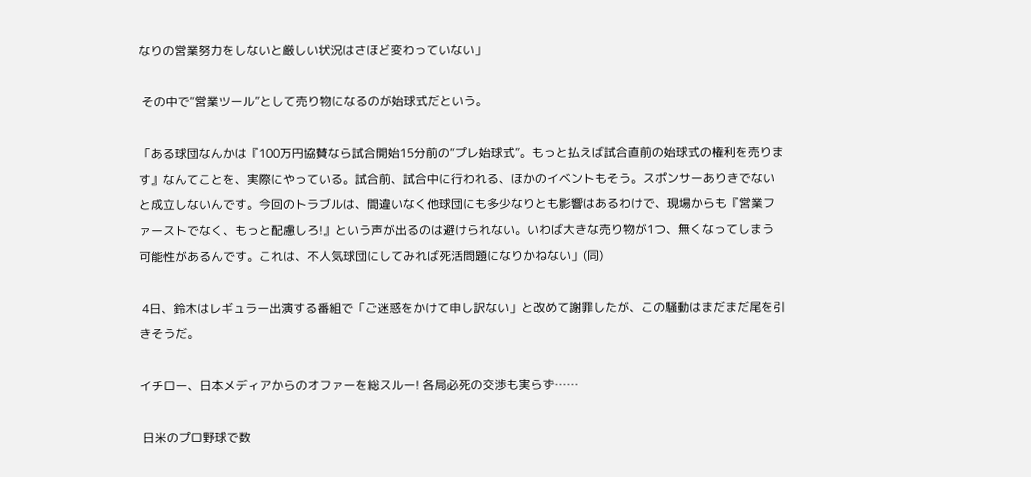なりの営業努力をしないと厳しい状況はさほど変わっていない」

 その中で“営業ツール”として売り物になるのが始球式だという。

「ある球団なんかは『100万円協賛なら試合開始15分前の“プレ始球式”。もっと払えば試合直前の始球式の権利を売ります』なんてことを、実際にやっている。試合前、試合中に行われる、ほかのイベントもそう。スポンサーありきでないと成立しないんです。今回のトラブルは、間違いなく他球団にも多少なりとも影響はあるわけで、現場からも『営業ファーストでなく、もっと配慮しろ!』という声が出るのは避けられない。いわば大きな売り物が1つ、無くなってしまう可能性があるんです。これは、不人気球団にしてみれば死活問題になりかねない」(同)

 4日、鈴木はレギュラー出演する番組で「ご迷惑をかけて申し訳ない」と改めて謝罪したが、この騒動はまだまだ尾を引きそうだ。

イチロー、日本メディアからのオファーを総スルー! 各局必死の交渉も実らず……

 日米のプロ野球で数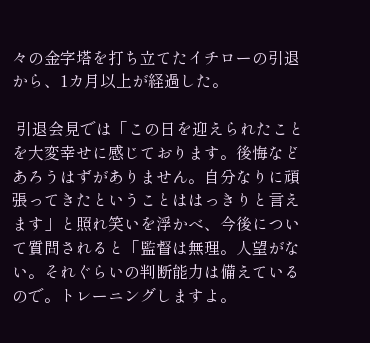々の金字塔を打ち立てたイチローの引退から、1カ月以上が経過した。

 引退会見では「この日を迎えられたことを大変幸せに感じております。後悔などあろうはずがありません。自分なりに頑張ってきたということははっきりと言えます」と照れ笑いを浮かべ、今後について質問されると「監督は無理。人望がない。それぐらいの判断能力は備えているので。トレーニングしますよ。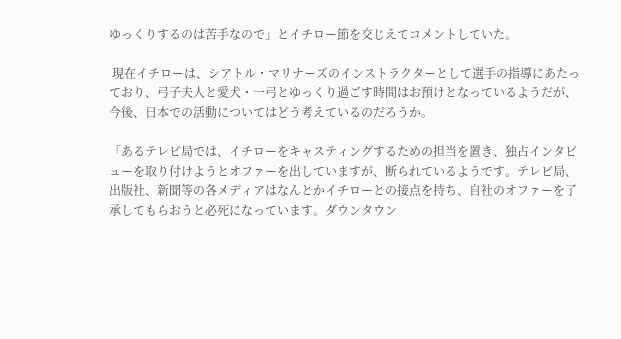ゆっくりするのは苦手なので」とイチロー節を交じえてコメントしていた。

 現在イチローは、シアトル・マリナーズのインストラクターとして選手の指導にあたっており、弓子夫人と愛犬・一弓とゆっくり過ごす時間はお預けとなっているようだが、今後、日本での活動についてはどう考えているのだろうか。

「あるテレビ局では、イチローをキャスティングするための担当を置き、独占インタビューを取り付けようとオファーを出していますが、断られているようです。テレビ局、出版社、新聞等の各メディアはなんとかイチローとの接点を持ち、自社のオファーを了承してもらおうと必死になっています。ダウンタウン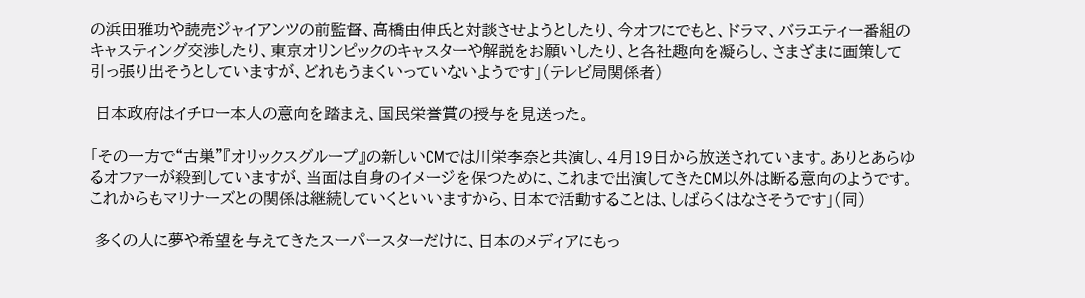の浜田雅功や読売ジャイアンツの前監督、高橋由伸氏と対談させようとしたり、今オフにでもと、ドラマ、バラエティー番組のキャスティング交渉したり、東京オリンピックのキャスターや解説をお願いしたり、と各社趣向を凝らし、さまざまに画策して引っ張り出そうとしていますが、どれもうまくいっていないようです」(テレビ局関係者)

 日本政府はイチロー本人の意向を踏まえ、国民栄誉賞の授与を見送った。

「その一方で“古巣”『オリックスグループ』の新しいCMでは川栄李奈と共演し、4月19日から放送されています。ありとあらゆるオファーが殺到していますが、当面は自身のイメージを保つために、これまで出演してきたCM以外は断る意向のようです。これからもマリナーズとの関係は継続していくといいますから、日本で活動することは、しばらくはなさそうです」(同)

 多くの人に夢や希望を与えてきたスーパースターだけに、日本のメディアにもっ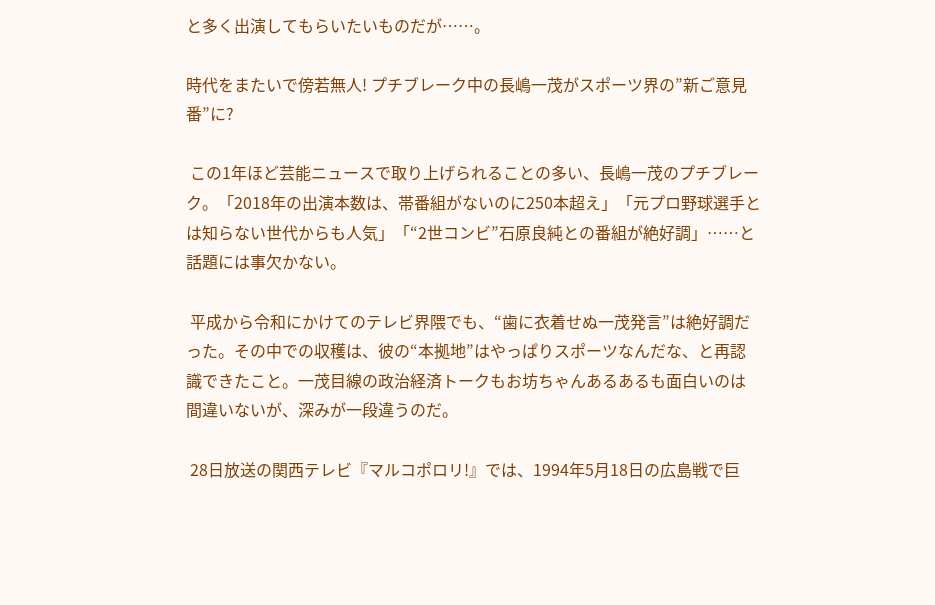と多く出演してもらいたいものだが……。

時代をまたいで傍若無人! プチブレーク中の長嶋一茂がスポーツ界の”新ご意見番”に?

 この1年ほど芸能ニュースで取り上げられることの多い、長嶋一茂のプチブレーク。「2018年の出演本数は、帯番組がないのに250本超え」「元プロ野球選手とは知らない世代からも人気」「“2世コンビ”石原良純との番組が絶好調」……と話題には事欠かない。

 平成から令和にかけてのテレビ界隈でも、“歯に衣着せぬ一茂発言”は絶好調だった。その中での収穫は、彼の“本拠地”はやっぱりスポーツなんだな、と再認識できたこと。一茂目線の政治経済トークもお坊ちゃんあるあるも面白いのは間違いないが、深みが一段違うのだ。

 28日放送の関西テレビ『マルコポロリ!』では、1994年5月18日の広島戦で巨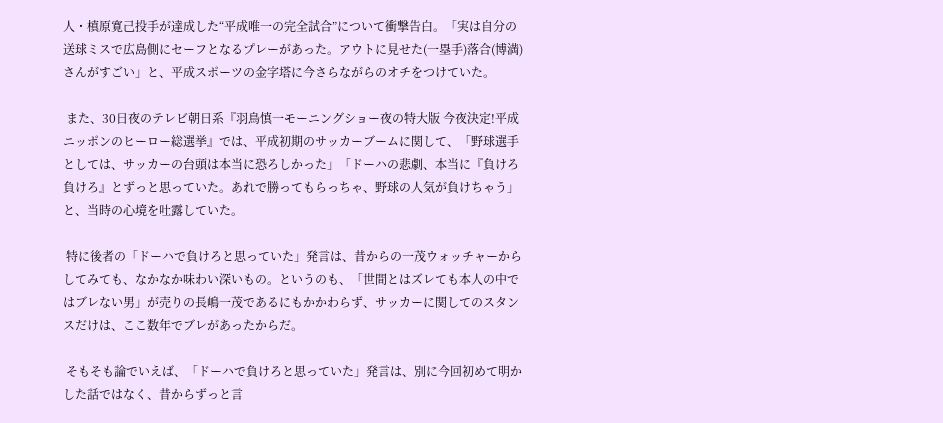人・槙原寛己投手が達成した“平成唯一の完全試合”について衝撃告白。「実は自分の送球ミスで広島側にセーフとなるプレーがあった。アウトに見せた(一塁手)落合(博満)さんがすごい」と、平成スポーツの金字塔に今さらながらのオチをつけていた。

 また、30日夜のテレビ朝日系『羽鳥慎一モーニングショー夜の特大版 今夜決定!平成ニッポンのヒーロー総選挙』では、平成初期のサッカーブームに関して、「野球選手としては、サッカーの台頭は本当に恐ろしかった」「ドーハの悲劇、本当に『負けろ負けろ』とずっと思っていた。あれで勝ってもらっちゃ、野球の人気が負けちゃう」と、当時の心境を吐露していた。

 特に後者の「ドーハで負けろと思っていた」発言は、昔からの一茂ウォッチャーからしてみても、なかなか味わい深いもの。というのも、「世間とはズレても本人の中ではブレない男」が売りの長嶋一茂であるにもかかわらず、サッカーに関してのスタンスだけは、ここ数年でブレがあったからだ。

 そもそも論でいえば、「ドーハで負けろと思っていた」発言は、別に今回初めて明かした話ではなく、昔からずっと言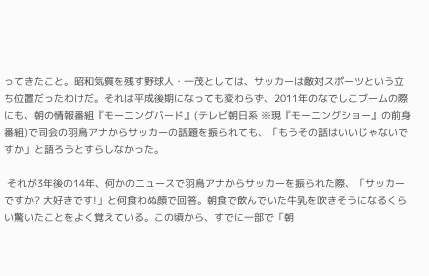ってきたこと。昭和気質を残す野球人・一茂としては、サッカーは敵対スポーツという立ち位置だったわけだ。それは平成後期になっても変わらず、2011年のなでしこブームの際にも、朝の情報番組『モーニングバード』(テレビ朝日系 ※現『モーニングショー』の前身番組)で司会の羽鳥アナからサッカーの話題を振られても、「もうその話はいいじゃないですか」と語ろうとすらしなかった。

 それが3年後の14年、何かのニュースで羽鳥アナからサッカーを振られた際、「サッカーですか? 大好きです!」と何食わぬ顔で回答。朝食で飲んでいた牛乳を吹きそうになるくらい驚いたことをよく覚えている。この頃から、すでに一部で「朝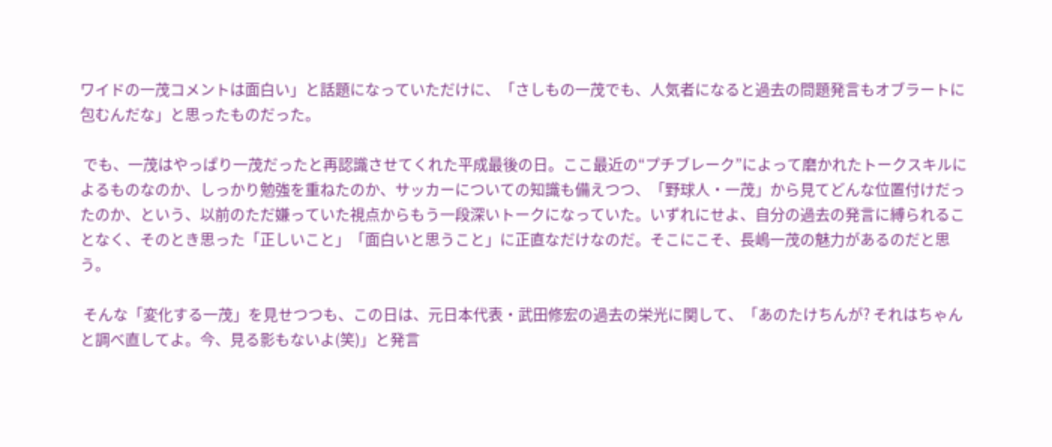ワイドの一茂コメントは面白い」と話題になっていただけに、「さしもの一茂でも、人気者になると過去の問題発言もオブラートに包むんだな」と思ったものだった。

 でも、一茂はやっぱり一茂だったと再認識させてくれた平成最後の日。ここ最近の“プチブレーク”によって磨かれたトークスキルによるものなのか、しっかり勉強を重ねたのか、サッカーについての知識も備えつつ、「野球人・一茂」から見てどんな位置付けだったのか、という、以前のただ嫌っていた視点からもう一段深いトークになっていた。いずれにせよ、自分の過去の発言に縛られることなく、そのとき思った「正しいこと」「面白いと思うこと」に正直なだけなのだ。そこにこそ、長嶋一茂の魅力があるのだと思う。

 そんな「変化する一茂」を見せつつも、この日は、元日本代表・武田修宏の過去の栄光に関して、「あのたけちんが? それはちゃんと調べ直してよ。今、見る影もないよ(笑)」と発言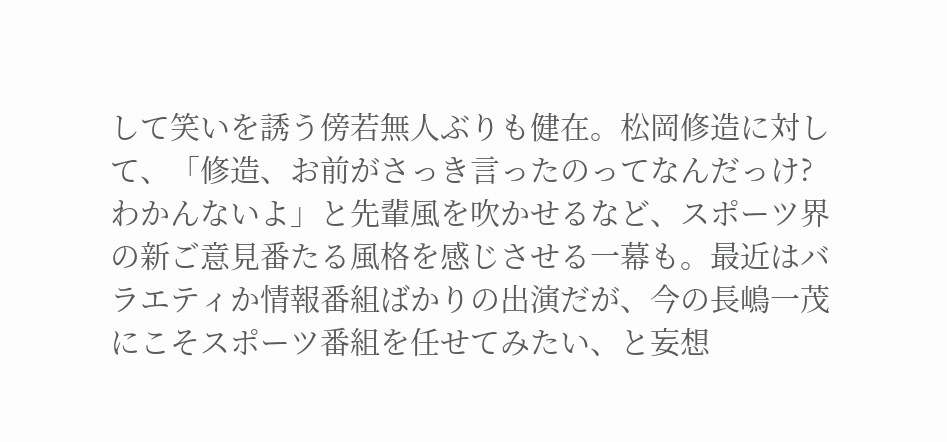して笑いを誘う傍若無人ぶりも健在。松岡修造に対して、「修造、お前がさっき言ったのってなんだっけ? わかんないよ」と先輩風を吹かせるなど、スポーツ界の新ご意見番たる風格を感じさせる一幕も。最近はバラエティか情報番組ばかりの出演だが、今の長嶋一茂にこそスポーツ番組を任せてみたい、と妄想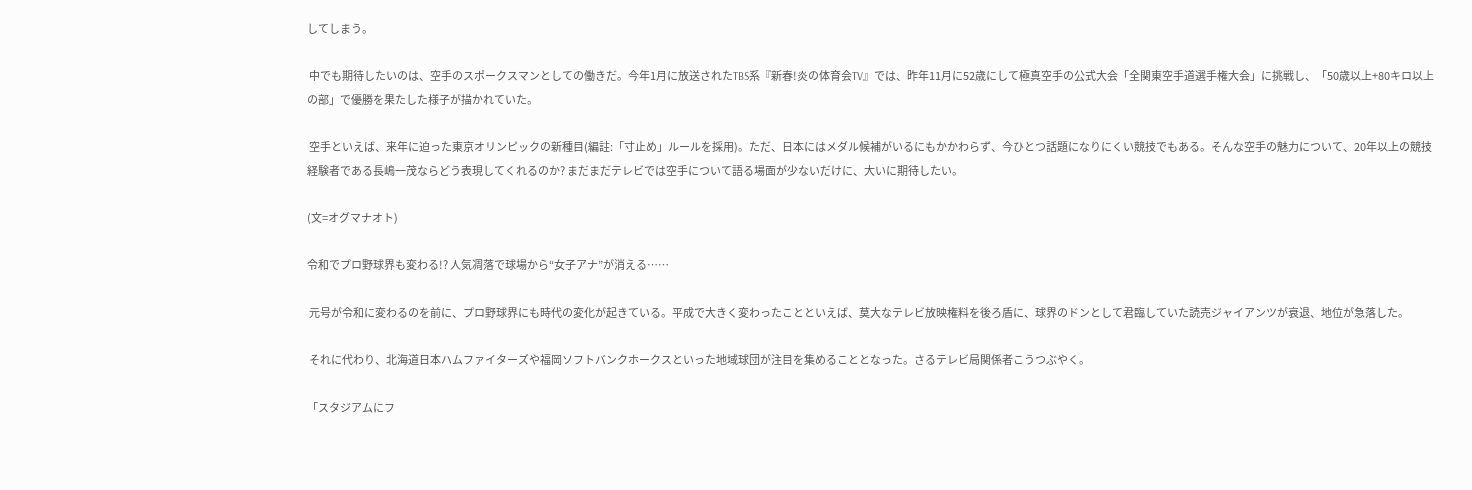してしまう。

 中でも期待したいのは、空手のスポークスマンとしての働きだ。今年1月に放送されたTBS系『新春!炎の体育会TV』では、昨年11月に52歳にして極真空手の公式大会「全関東空手道選手権大会」に挑戦し、「50歳以上+80キロ以上の部」で優勝を果たした様子が描かれていた。

 空手といえば、来年に迫った東京オリンピックの新種目(編註:「寸止め」ルールを採用)。ただ、日本にはメダル候補がいるにもかかわらず、今ひとつ話題になりにくい競技でもある。そんな空手の魅力について、20年以上の競技経験者である長嶋一茂ならどう表現してくれるのか? まだまだテレビでは空手について語る場面が少ないだけに、大いに期待したい。

(文=オグマナオト)

令和でプロ野球界も変わる!? 人気凋落で球場から“女子アナ”が消える……

 元号が令和に変わるのを前に、プロ野球界にも時代の変化が起きている。平成で大きく変わったことといえば、莫大なテレビ放映権料を後ろ盾に、球界のドンとして君臨していた読売ジャイアンツが衰退、地位が急落した。

 それに代わり、北海道日本ハムファイターズや福岡ソフトバンクホークスといった地域球団が注目を集めることとなった。さるテレビ局関係者こうつぶやく。

「スタジアムにフ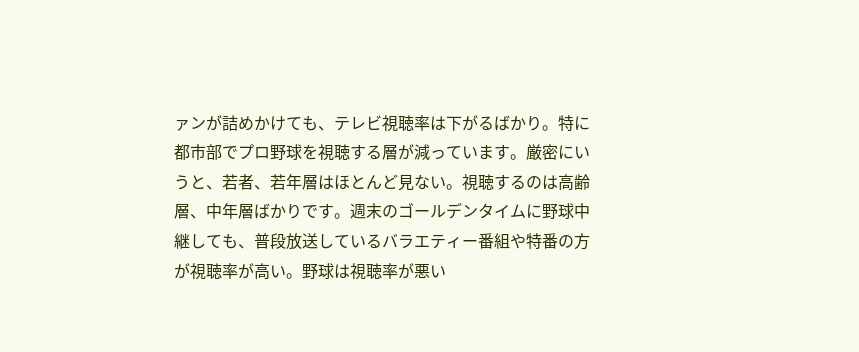ァンが詰めかけても、テレビ視聴率は下がるばかり。特に都市部でプロ野球を視聴する層が減っています。厳密にいうと、若者、若年層はほとんど見ない。視聴するのは高齢層、中年層ばかりです。週末のゴールデンタイムに野球中継しても、普段放送しているバラエティー番組や特番の方が視聴率が高い。野球は視聴率が悪い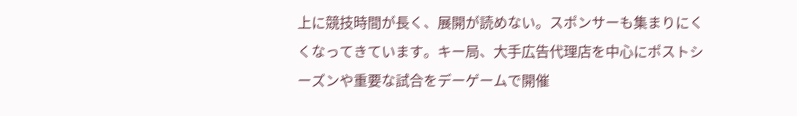上に競技時間が長く、展開が読めない。スポンサーも集まりにくくなってきています。キー局、大手広告代理店を中心にポストシーズンや重要な試合をデーゲームで開催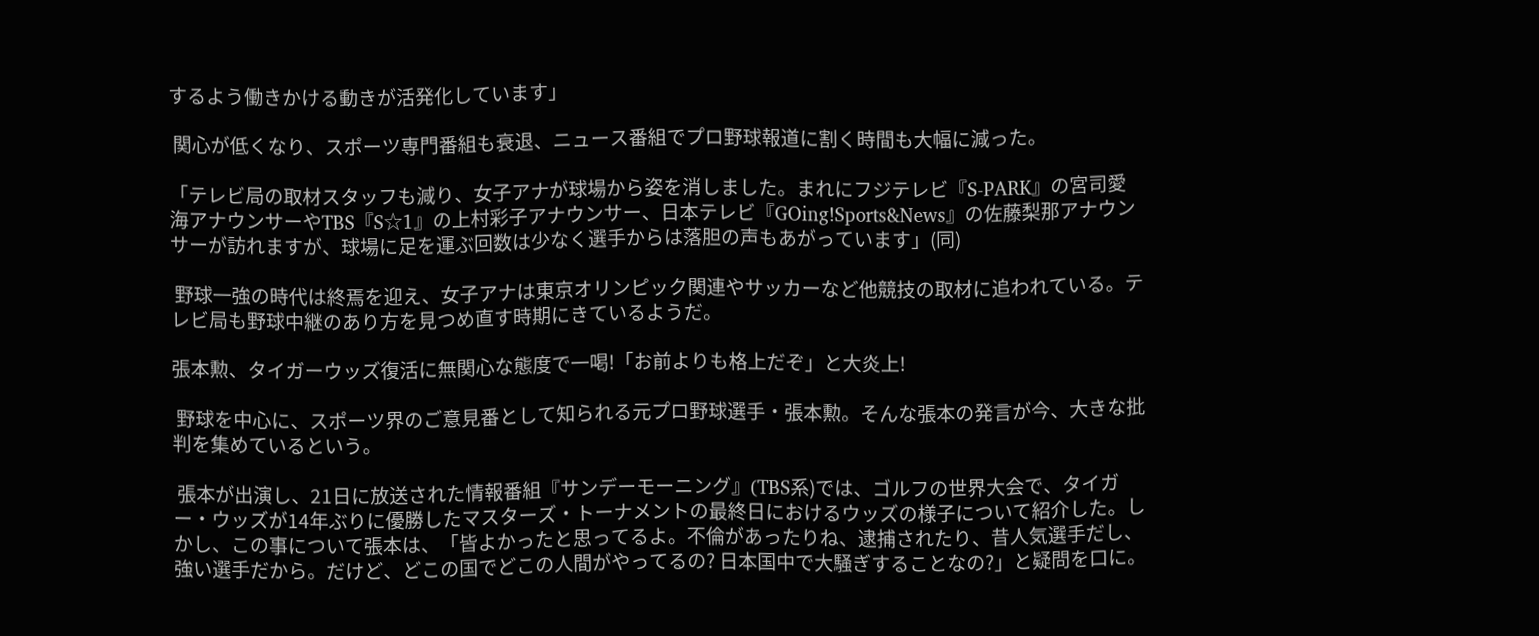するよう働きかける動きが活発化しています」

 関心が低くなり、スポーツ専門番組も衰退、ニュース番組でプロ野球報道に割く時間も大幅に減った。

「テレビ局の取材スタッフも減り、女子アナが球場から姿を消しました。まれにフジテレビ『S-PARK』の宮司愛海アナウンサーやTBS『S☆1』の上村彩子アナウンサー、日本テレビ『GOing!Sports&News』の佐藤梨那アナウンサーが訪れますが、球場に足を運ぶ回数は少なく選手からは落胆の声もあがっています」(同)

 野球一強の時代は終焉を迎え、女子アナは東京オリンピック関連やサッカーなど他競技の取材に追われている。テレビ局も野球中継のあり方を見つめ直す時期にきているようだ。

張本勲、タイガーウッズ復活に無関心な態度で一喝!「お前よりも格上だぞ」と大炎上!

 野球を中心に、スポーツ界のご意見番として知られる元プロ野球選手・張本勲。そんな張本の発言が今、大きな批判を集めているという。

 張本が出演し、21日に放送された情報番組『サンデーモーニング』(TBS系)では、ゴルフの世界大会で、タイガー・ウッズが14年ぶりに優勝したマスターズ・トーナメントの最終日におけるウッズの様子について紹介した。しかし、この事について張本は、「皆よかったと思ってるよ。不倫があったりね、逮捕されたり、昔人気選手だし、強い選手だから。だけど、どこの国でどこの人間がやってるの? 日本国中で大騒ぎすることなの?」と疑問を口に。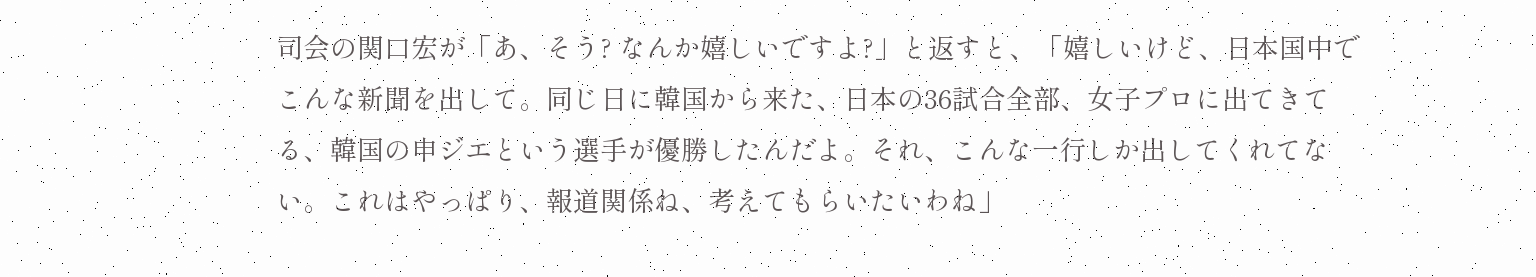司会の関口宏が「あ、そう? なんか嬉しいですよ?」と返すと、「嬉しいけど、日本国中でこんな新聞を出して。同じ日に韓国から来た、日本の36試合全部、女子プロに出てきてる、韓国の申ジエという選手が優勝したんだよ。それ、こんな一行しか出してくれてない。これはやっぱり、報道関係ね、考えてもらいたいわね」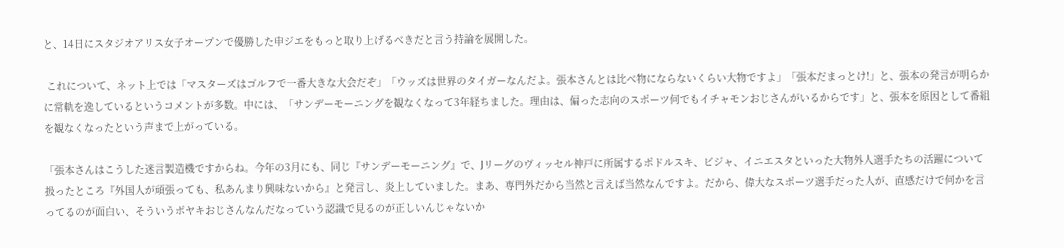と、14日にスタジオアリス女子オープンで優勝した申ジエをもっと取り上げるべきだと言う持論を展開した。

 これについて、ネット上では「マスターズはゴルフで一番大きな大会だぞ」「ウッズは世界のタイガーなんだよ。張本さんとは比べ物にならないくらい大物ですよ」「張本だまっとけ!」と、張本の発言が明らかに常軌を逸しているというコメントが多数。中には、「サンデーモーニングを観なくなって3年経ちました。理由は、偏った志向のスポーツ何でもイチャモンおじさんがいるからです」と、張本を原因として番組を観なくなったという声まで上がっている。

「張本さんはこうした迷言製造機ですからね。今年の3月にも、同じ『サンデーモーニング』で、Jリーグのヴィッセル神戸に所属するポドルスキ、ビジャ、イニエスタといった大物外人選手たちの活躍について扱ったところ『外国人が頑張っても、私あんまり興味ないから』と発言し、炎上していました。まあ、専門外だから当然と言えば当然なんですよ。だから、偉大なスポーツ選手だった人が、直感だけで何かを言ってるのが面白い、そういうボヤキおじさんなんだなっていう認識で見るのが正しいんじゃないか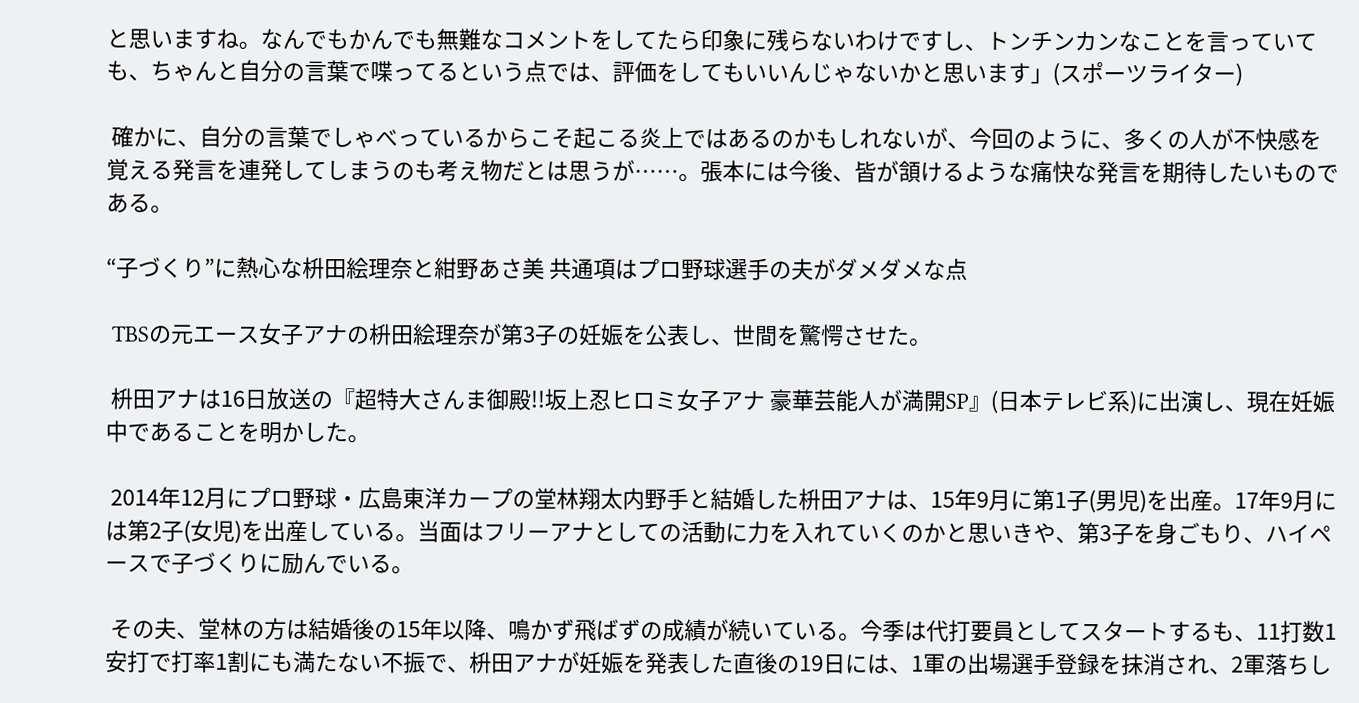と思いますね。なんでもかんでも無難なコメントをしてたら印象に残らないわけですし、トンチンカンなことを言っていても、ちゃんと自分の言葉で喋ってるという点では、評価をしてもいいんじゃないかと思います」(スポーツライター)

 確かに、自分の言葉でしゃべっているからこそ起こる炎上ではあるのかもしれないが、今回のように、多くの人が不快感を覚える発言を連発してしまうのも考え物だとは思うが……。張本には今後、皆が頷けるような痛快な発言を期待したいものである。

“子づくり”に熱心な枡田絵理奈と紺野あさ美 共通項はプロ野球選手の夫がダメダメな点

 TBSの元エース女子アナの枡田絵理奈が第3子の妊娠を公表し、世間を驚愕させた。

 枡田アナは16日放送の『超特大さんま御殿!!坂上忍ヒロミ女子アナ 豪華芸能人が満開SP』(日本テレビ系)に出演し、現在妊娠中であることを明かした。

 2014年12月にプロ野球・広島東洋カープの堂林翔太内野手と結婚した枡田アナは、15年9月に第1子(男児)を出産。17年9月には第2子(女児)を出産している。当面はフリーアナとしての活動に力を入れていくのかと思いきや、第3子を身ごもり、ハイペースで子づくりに励んでいる。

 その夫、堂林の方は結婚後の15年以降、鳴かず飛ばずの成績が続いている。今季は代打要員としてスタートするも、11打数1安打で打率1割にも満たない不振で、枡田アナが妊娠を発表した直後の19日には、1軍の出場選手登録を抹消され、2軍落ちし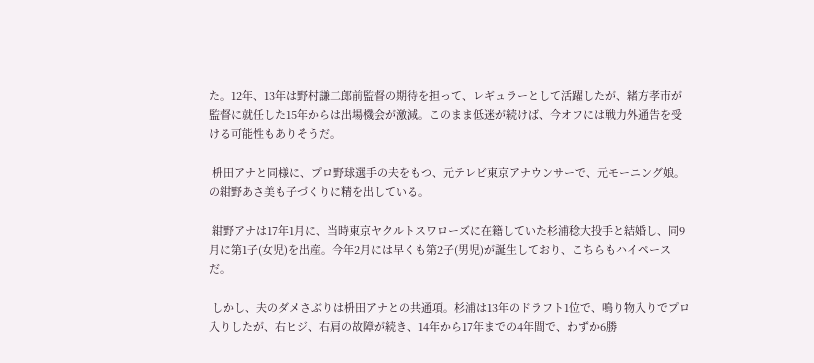た。12年、13年は野村謙二郎前監督の期待を担って、レギュラーとして活躍したが、緒方孝市が監督に就任した15年からは出場機会が激減。このまま低迷が続けば、今オフには戦力外通告を受ける可能性もありそうだ。

 枡田アナと同様に、プロ野球選手の夫をもつ、元テレビ東京アナウンサーで、元モーニング娘。の紺野あさ美も子づくりに精を出している。

 紺野アナは17年1月に、当時東京ヤクルトスワローズに在籍していた杉浦稔大投手と結婚し、同9月に第1子(女児)を出産。今年2月には早くも第2子(男児)が誕生しており、こちらもハイペースだ。

 しかし、夫のダメさぶりは枡田アナとの共通項。杉浦は13年のドラフト1位で、鳴り物入りでプロ入りしたが、右ヒジ、右肩の故障が続き、14年から17年までの4年間で、わずか6勝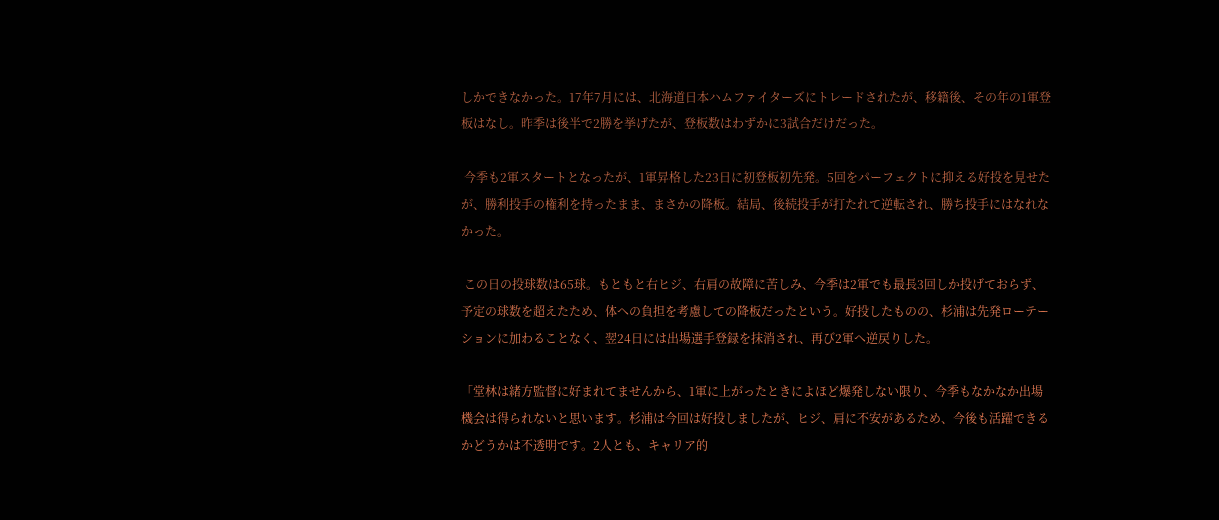しかできなかった。17年7月には、北海道日本ハムファイターズにトレードされたが、移籍後、その年の1軍登板はなし。昨季は後半で2勝を挙げたが、登板数はわずかに3試合だけだった。

 今季も2軍スタートとなったが、1軍昇格した23日に初登板初先発。5回をパーフェクトに抑える好投を見せたが、勝利投手の権利を持ったまま、まさかの降板。結局、後続投手が打たれて逆転され、勝ち投手にはなれなかった。

 この日の投球数は65球。もともと右ヒジ、右肩の故障に苦しみ、今季は2軍でも最長3回しか投げておらず、予定の球数を超えたため、体への負担を考慮しての降板だったという。好投したものの、杉浦は先発ローテーションに加わることなく、翌24日には出場選手登録を抹消され、再び2軍へ逆戻りした。

「堂林は緒方監督に好まれてませんから、1軍に上がったときによほど爆発しない限り、今季もなかなか出場機会は得られないと思います。杉浦は今回は好投しましたが、ヒジ、肩に不安があるため、今後も活躍できるかどうかは不透明です。2人とも、キャリア的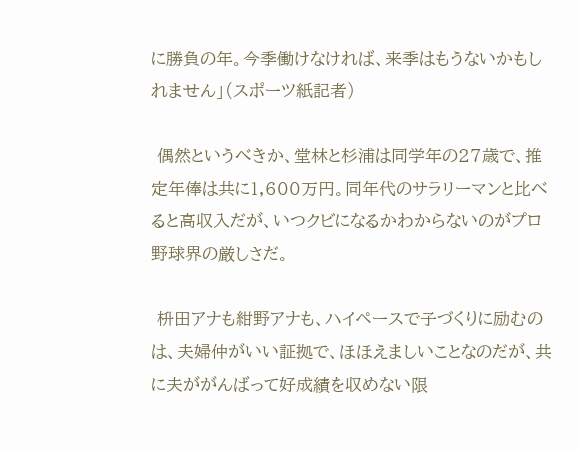に勝負の年。今季働けなければ、来季はもうないかもしれません」(スポーツ紙記者)

 偶然というべきか、堂林と杉浦は同学年の27歳で、推定年俸は共に1,600万円。同年代のサラリーマンと比べると高収入だが、いつクビになるかわからないのがプロ野球界の厳しさだ。

 枡田アナも紺野アナも、ハイペースで子づくりに励むのは、夫婦仲がいい証拠で、ほほえましいことなのだが、共に夫ががんばって好成績を収めない限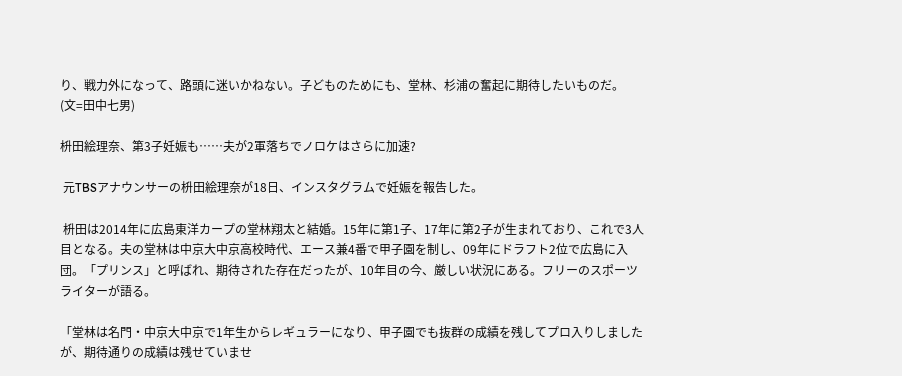り、戦力外になって、路頭に迷いかねない。子どものためにも、堂林、杉浦の奮起に期待したいものだ。
(文=田中七男)

枡田絵理奈、第3子妊娠も……夫が2軍落ちでノロケはさらに加速?

 元TBSアナウンサーの枡田絵理奈が18日、インスタグラムで妊娠を報告した。

 枡田は2014年に広島東洋カープの堂林翔太と結婚。15年に第1子、17年に第2子が生まれており、これで3人目となる。夫の堂林は中京大中京高校時代、エース兼4番で甲子園を制し、09年にドラフト2位で広島に入団。「プリンス」と呼ばれ、期待された存在だったが、10年目の今、厳しい状況にある。フリーのスポーツライターが語る。

「堂林は名門・中京大中京で1年生からレギュラーになり、甲子園でも抜群の成績を残してプロ入りしましたが、期待通りの成績は残せていませ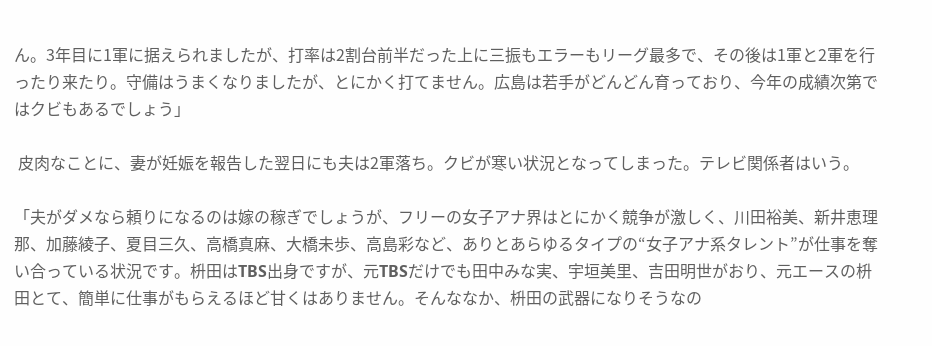ん。3年目に1軍に据えられましたが、打率は2割台前半だった上に三振もエラーもリーグ最多で、その後は1軍と2軍を行ったり来たり。守備はうまくなりましたが、とにかく打てません。広島は若手がどんどん育っており、今年の成績次第ではクビもあるでしょう」

 皮肉なことに、妻が妊娠を報告した翌日にも夫は2軍落ち。クビが寒い状況となってしまった。テレビ関係者はいう。

「夫がダメなら頼りになるのは嫁の稼ぎでしょうが、フリーの女子アナ界はとにかく競争が激しく、川田裕美、新井恵理那、加藤綾子、夏目三久、高橋真麻、大橋未歩、高島彩など、ありとあらゆるタイプの“女子アナ系タレント”が仕事を奪い合っている状況です。枡田はTBS出身ですが、元TBSだけでも田中みな実、宇垣美里、吉田明世がおり、元エースの枡田とて、簡単に仕事がもらえるほど甘くはありません。そんななか、枡田の武器になりそうなの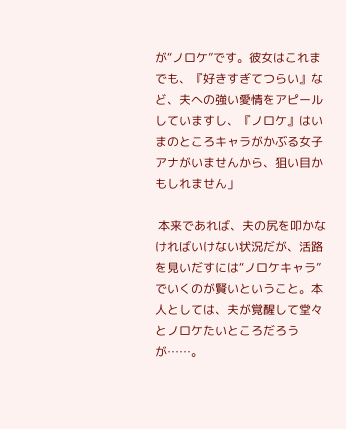が“ノロケ”です。彼女はこれまでも、『好きすぎてつらい』など、夫への強い愛情をアピールしていますし、『ノロケ』はいまのところキャラがかぶる女子アナがいませんから、狙い目かもしれません」

 本来であれば、夫の尻を叩かなければいけない状況だが、活路を見いだすには“ノロケキャラ”でいくのが賢いということ。本人としては、夫が覚醒して堂々とノロケたいところだろうが……。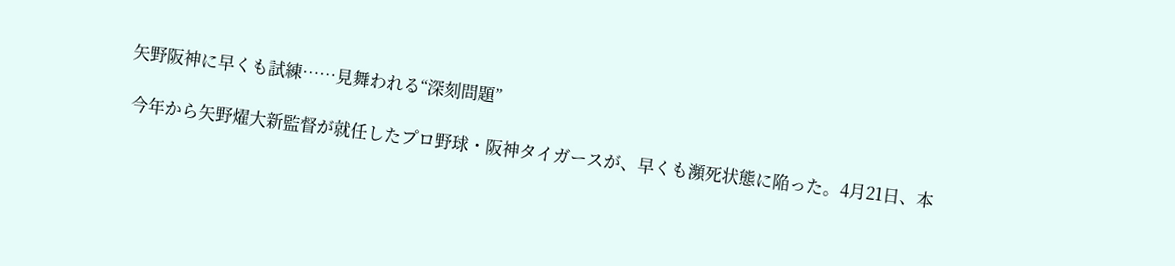矢野阪神に早くも試練……見舞われる“深刻問題”

 今年から矢野燿大新監督が就任したプロ野球・阪神タイガースが、早くも瀕死状態に陥った。4月21日、本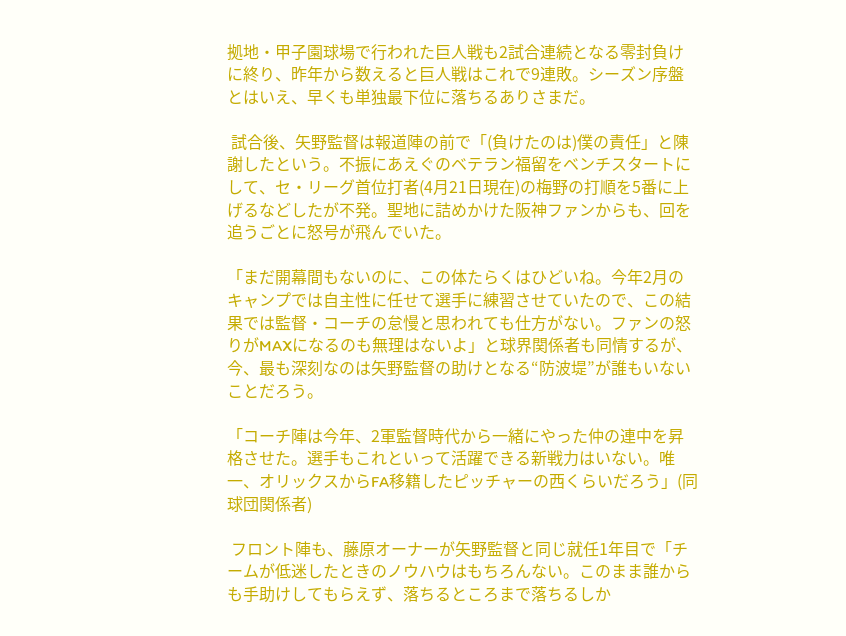拠地・甲子園球場で行われた巨人戦も2試合連続となる零封負けに終り、昨年から数えると巨人戦はこれで9連敗。シーズン序盤とはいえ、早くも単独最下位に落ちるありさまだ。

 試合後、矢野監督は報道陣の前で「(負けたのは)僕の責任」と陳謝したという。不振にあえぐのベテラン福留をベンチスタートにして、セ・リーグ首位打者(4月21日現在)の梅野の打順を5番に上げるなどしたが不発。聖地に詰めかけた阪神ファンからも、回を追うごとに怒号が飛んでいた。

「まだ開幕間もないのに、この体たらくはひどいね。今年2月のキャンプでは自主性に任せて選手に練習させていたので、この結果では監督・コーチの怠慢と思われても仕方がない。ファンの怒りがMAXになるのも無理はないよ」と球界関係者も同情するが、今、最も深刻なのは矢野監督の助けとなる“防波堤”が誰もいないことだろう。

「コーチ陣は今年、2軍監督時代から一緒にやった仲の連中を昇格させた。選手もこれといって活躍できる新戦力はいない。唯一、オリックスからFA移籍したピッチャーの西くらいだろう」(同球団関係者)

 フロント陣も、藤原オーナーが矢野監督と同じ就任1年目で「チームが低迷したときのノウハウはもちろんない。このまま誰からも手助けしてもらえず、落ちるところまで落ちるしか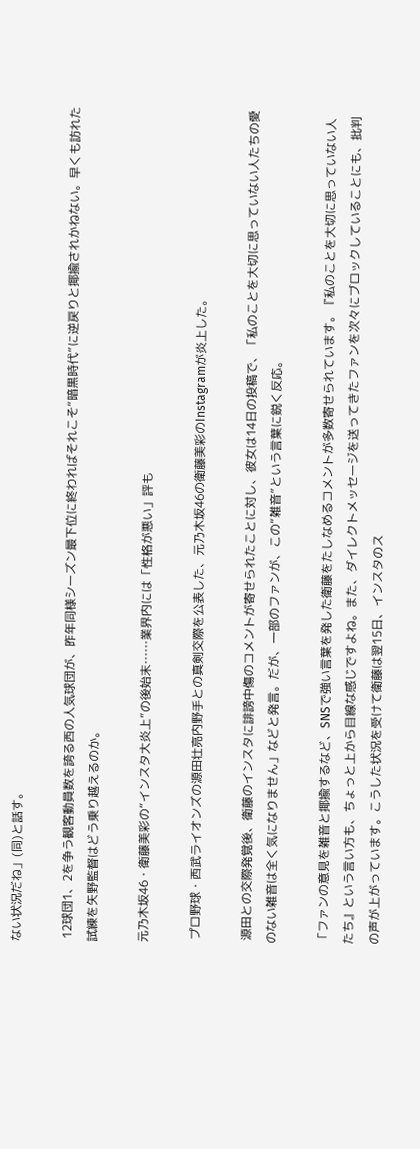ない状況だね」(同)と話す。

 12球団1、2を争う観客動員数を誇る西の人気球団が、昨年同様シーズン最下位に終わればそれこそ“暗黒時代”に逆戻りと揶揄されかねない。早くも訪れた試練を矢野監督はどう乗り越えるのか。

元乃木坂46・衛藤美彩の“インスタ大炎上”の後始末……業界内には「性格が悪い」評も

 プロ野球・西武ライオンズの源田壮亮内野手との真剣交際を公表した、元乃木坂46の衛藤美彩のInstagramが炎上した。

 源田との交際発覚後、衛藤のインスタに誹謗中傷のコメントが寄せられたことに対し、彼女は14日の投稿で、「私のことを大切に思っていない人たちの愛のない雑音は全く気になりません」などと発言。だが、一部のファンが、この“雑音”という言葉に鋭く反応。

「ファンの意見を雑音と揶揄するなど、SNSで強い言葉を発した衛藤をたしなめるコメントが多数寄せられています。『私のことを大切に思っていない人たち』という言い方も、ちょっと上から目線な感じですよね。また、ダイレクトメッセージを送ってきたファンを次々にブロックしていることにも、批判の声が上がっています。こうした状況を受けて衛藤は翌15日、インスタのス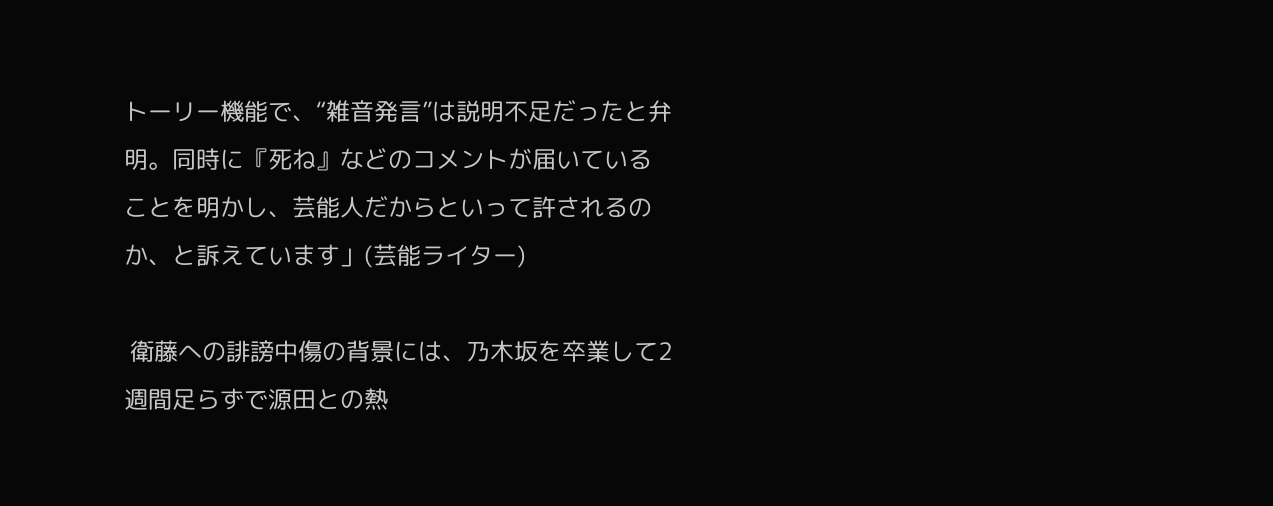トーリー機能で、“雑音発言”は説明不足だったと弁明。同時に『死ね』などのコメントが届いていることを明かし、芸能人だからといって許されるのか、と訴えています」(芸能ライター)

 衛藤への誹謗中傷の背景には、乃木坂を卒業して2週間足らずで源田との熱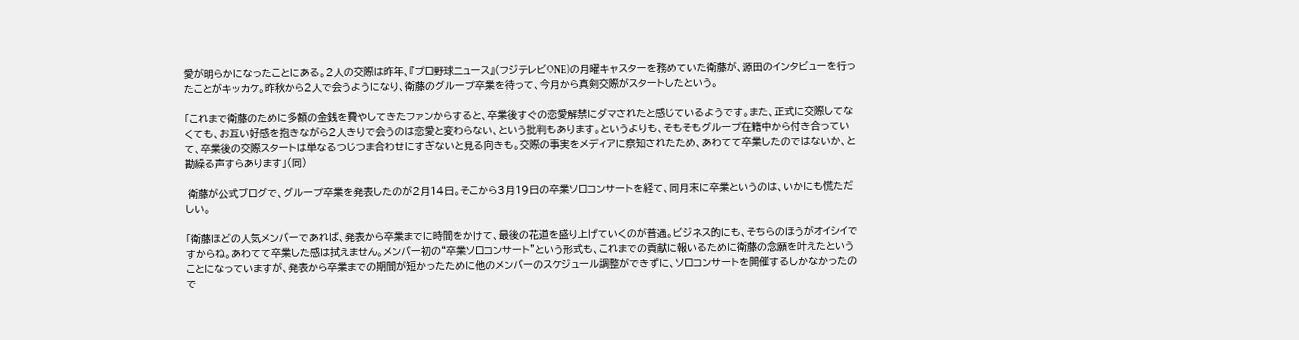愛が明らかになったことにある。2人の交際は昨年、『プロ野球ニュース』(フジテレビONE)の月曜キャスターを務めていた衛藤が、源田のインタビューを行ったことがキッカケ。昨秋から2人で会うようになり、衛藤のグループ卒業を待って、今月から真剣交際がスタートしたという。

「これまで衛藤のために多額の金銭を費やしてきたファンからすると、卒業後すぐの恋愛解禁にダマされたと感じているようです。また、正式に交際してなくても、お互い好感を抱きながら2人きりで会うのは恋愛と変わらない、という批判もあります。というよりも、そもそもグループ在籍中から付き合っていて、卒業後の交際スタートは単なるつじつま合わせにすぎないと見る向きも。交際の事実をメディアに察知されたため、あわてて卒業したのではないか、と勘繰る声すらあります」(同)

 衛藤が公式ブログで、グループ卒業を発表したのが2月14日。そこから3月19日の卒業ソロコンサートを経て、同月末に卒業というのは、いかにも慌ただしい。

「衛藤ほどの人気メンバーであれば、発表から卒業までに時間をかけて、最後の花道を盛り上げていくのが普通。ビジネス的にも、そちらのほうがオイシイですからね。あわてて卒業した感は拭えません。メンバー初の“卒業ソロコンサート”という形式も、これまでの貢献に報いるために衛藤の念願を叶えたということになっていますが、発表から卒業までの期間が短かったために他のメンバーのスケジュール調整ができずに、ソロコンサートを開催するしかなかったので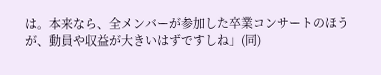は。本来なら、全メンバーが参加した卒業コンサートのほうが、動員や収益が大きいはずですしね」(同)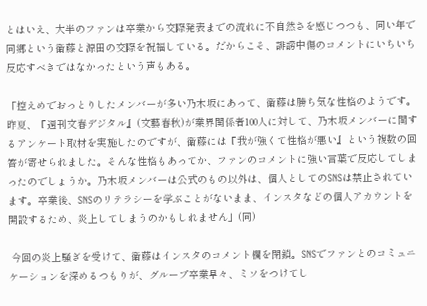とはいえ、大半のファンは卒業から交際発表までの流れに不自然さを感じつつも、同い年で同郷という衛藤と源田の交際を祝福している。だからこそ、誹謗中傷のコメントにいちいち反応すべきではなかったという声もある。

「控えめでおっとりしたメンバーが多い乃木坂にあって、衛藤は勝ち気な性格のようです。昨夏、『週刊文春デジタル』(文藝春秋)が業界関係者100人に対して、乃木坂メンバーに関するアンケート取材を実施したのですが、衛藤には『我が強くて性格が悪い』という複数の回答が寄せられました。そんな性格もあってか、ファンのコメントに強い言葉で反応してしまったのでしょうか。乃木坂メンバーは公式のもの以外は、個人としてのSNSは禁止されています。卒業後、SNSのリテラシーを学ぶことがないまま、インスタなどの個人アカウントを開設するため、炎上してしまうのかもしれません」(同)

 今回の炎上騒ぎを受けて、衛藤はインスタのコメント欄を閉鎖。SNSでファンとのコミュニケーションを深めるつもりが、グループ卒業早々、ミソをつけてし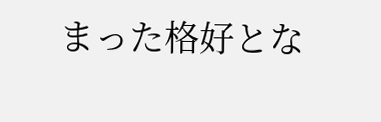まった格好とな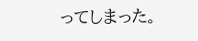ってしまった。